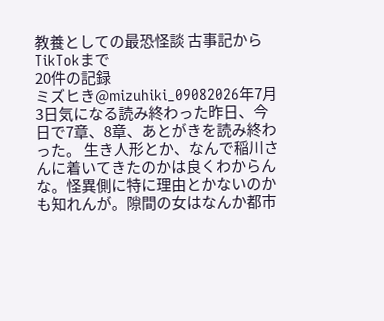教養としての最恐怪談 古事記からTikTokまで
20件の記録
ミズヒき@mizuhiki_09082026年7月3日気になる読み終わった昨日、今日で7章、8章、あとがきを読み終わった。 生き人形とか、なんで稲川さんに着いてきたのかは良くわからんな。怪異側に特に理由とかないのかも知れんが。隙間の女はなんか都市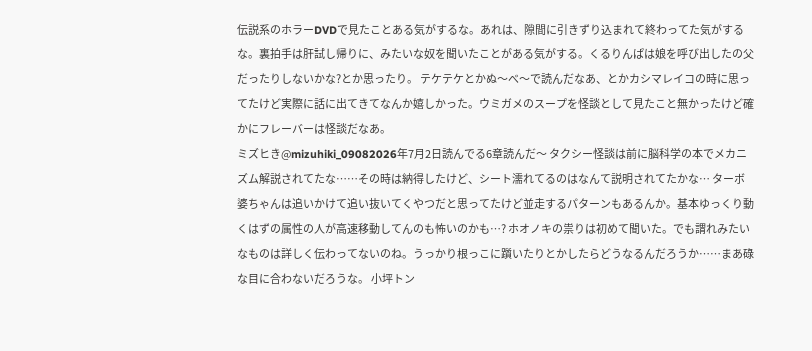伝説系のホラーDVDで見たことある気がするな。あれは、隙間に引きずり込まれて終わってた気がするな。裏拍手は肝試し帰りに、みたいな奴を聞いたことがある気がする。くるりんぱは娘を呼び出したの父だったりしないかな?とか思ったり。 テケテケとかぬ〜べ〜で読んだなあ、とかカシマレイコの時に思ってたけど実際に話に出てきてなんか嬉しかった。ウミガメのスープを怪談として見たこと無かったけど確かにフレーバーは怪談だなあ。
ミズヒき@mizuhiki_09082026年7月2日読んでる6章読んだ〜 タクシー怪談は前に脳科学の本でメカニズム解説されてたな……その時は納得したけど、シート濡れてるのはなんて説明されてたかな… ターボ婆ちゃんは追いかけて追い抜いてくやつだと思ってたけど並走するパターンもあるんか。基本ゆっくり動くはずの属性の人が高速移動してんのも怖いのかも…? ホオノキの祟りは初めて聞いた。でも謂れみたいなものは詳しく伝わってないのね。うっかり根っこに躓いたりとかしたらどうなるんだろうか……まあ碌な目に合わないだろうな。 小坪トン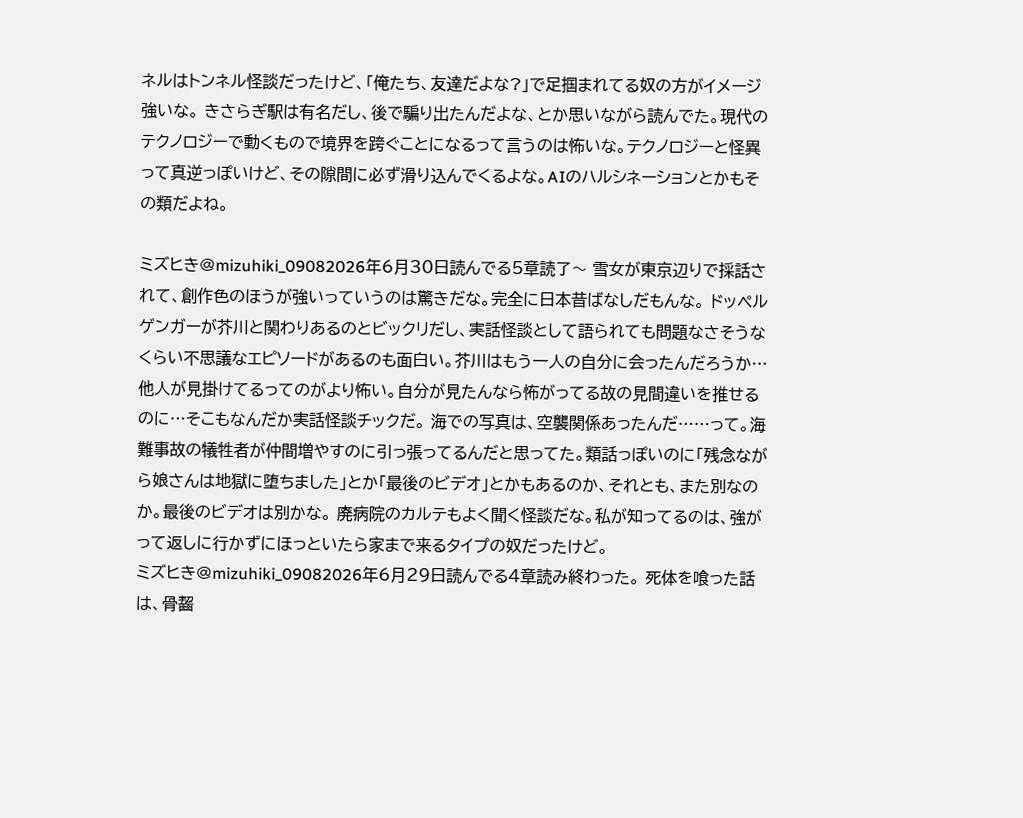ネルはトンネル怪談だったけど、「俺たち、友達だよな?」で足掴まれてる奴の方がイメージ強いな。 きさらぎ駅は有名だし、後で騙り出たんだよな、とか思いながら読んでた。現代のテクノロジーで動くもので境界を跨ぐことになるって言うのは怖いな。テクノロジーと怪異って真逆っぽいけど、その隙間に必ず滑り込んでくるよな。AIのハルシネーションとかもその類だよね。

ミズヒき@mizuhiki_09082026年6月30日読んでる5章読了〜 雪女が東京辺りで採話されて、創作色のほうが強いっていうのは驚きだな。完全に日本昔ばなしだもんな。 ドッペルゲンガーが芥川と関わりあるのとビックリだし、実話怪談として語られても問題なさそうなくらい不思議なエピソードがあるのも面白い。芥川はもう一人の自分に会ったんだろうか…他人が見掛けてるってのがより怖い。自分が見たんなら怖がってる故の見間違いを推せるのに…そこもなんだか実話怪談チックだ。 海での写真は、空襲関係あったんだ……って。海難事故の犠牲者が仲間増やすのに引っ張ってるんだと思ってた。類話っぽいのに「残念ながら娘さんは地獄に堕ちました」とか「最後のビデオ」とかもあるのか、それとも、また別なのか。最後のビデオは別かな。 廃病院のカルテもよく聞く怪談だな。私が知ってるのは、強がって返しに行かずにほっといたら家まで来るタイプの奴だったけど。
ミズヒき@mizuhiki_09082026年6月29日読んでる4章読み終わった。 死体を喰った話は、骨齧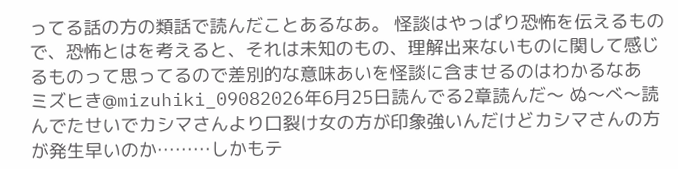ってる話の方の類話で読んだことあるなあ。 怪談はやっぱり恐怖を伝えるもので、恐怖とはを考えると、それは未知のもの、理解出来ないものに関して感じるものって思ってるので差別的な意味あいを怪談に含ませるのはわかるなあ
ミズヒき@mizuhiki_09082026年6月25日読んでる2章読んだ〜 ぬ〜べ〜読んでたせいでカシマさんより口裂け女の方が印象強いんだけどカシマさんの方が発生早いのか………しかもテ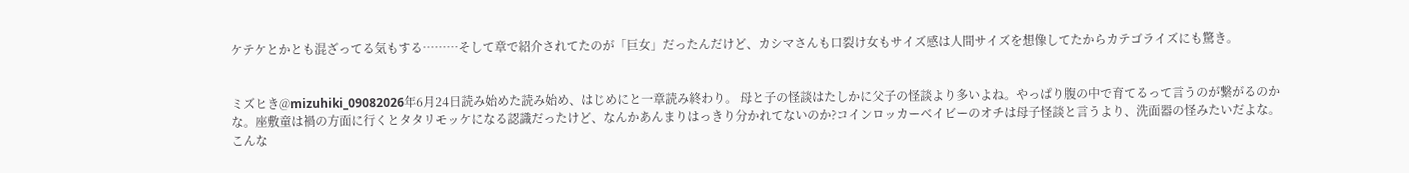ケテケとかとも混ざってる気もする………そして章で紹介されてたのが「巨女」だったんだけど、カシマさんも口裂け女もサイズ感は人間サイズを想像してたからカテゴライズにも驚き。


ミズヒき@mizuhiki_09082026年6月24日読み始めた読み始め、はじめにと一章読み終わり。 母と子の怪談はたしかに父子の怪談より多いよね。やっぱり腹の中で育てるって言うのが繋がるのかな。座敷童は禍の方面に行くとタタリモッケになる認識だったけど、なんかあんまりはっきり分かれてないのか?コインロッカーベイビーのオチは母子怪談と言うより、洗面器の怪みたいだよな。 こんな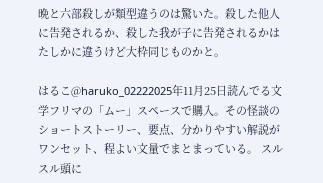晩と六部殺しが類型違うのは驚いた。殺した他人に告発されるか、殺した我が子に告発されるかはたしかに違うけど大枠同じものかと。

はるこ@haruko_02222025年11月25日読んでる文学フリマの「ムー」スペースで購入。その怪談のショートストーリー、要点、分かりやすい解説がワンセット、程よい文量でまとまっている。 スルスル頭に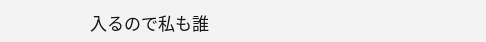入るので私も誰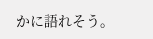かに語れそう。